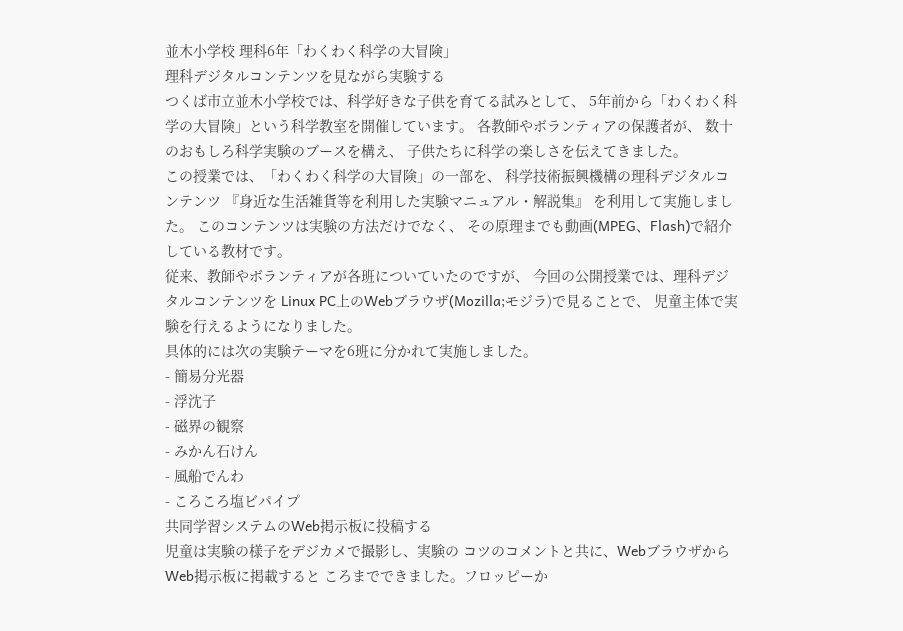並木小学校 理科6年「わくわく科学の大冒険」
理科デジタルコンテンツを見ながら実験する
つくば市立並木小学校では、科学好きな子供を育てる試みとして、 5年前から「わくわく科学の大冒険」という科学教室を開催しています。 各教師やボランティアの保護者が、 数十のおもしろ科学実験のブースを構え、 子供たちに科学の楽しさを伝えてきました。
この授業では、「わくわく科学の大冒険」の一部を、 科学技術振興機構の理科デジタルコンテンツ 『身近な生活雑貨等を利用した実験マニュアル・解説集』 を利用して実施しました。 このコンテンツは実験の方法だけでなく、 その原理までも動画(MPEG、Flash)で紹介している教材です。
従来、教師やボランティアが各班についていたのですが、 今回の公開授業では、理科デジタルコンテンツを Linux PC上のWebブラウザ(Mozilla;モジラ)で見ることで、 児童主体で実験を行えるようになりました。
具体的には次の実験テーマを6班に分かれて実施しました。
- 簡易分光器
- 浮沈子
- 磁界の観察
- みかん石けん
- 風船でんわ
- ころころ塩ビパイプ
共同学習システムのWeb掲示板に投稿する
児童は実験の様子をデジカメで撮影し、実験の コツのコメントと共に、WebブラウザからWeb掲示板に掲載すると ころまでできました。フロッピーか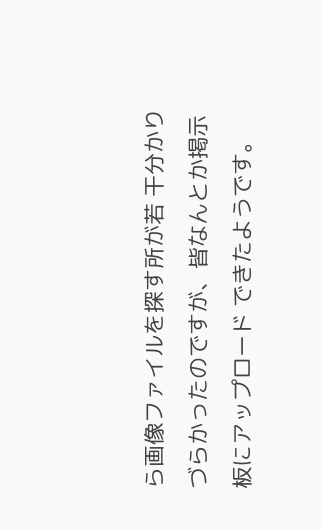ら画像ファイルを探す所が若 干分かりづらかったのですが、皆なんとか掲示板にアップロード できたようです。